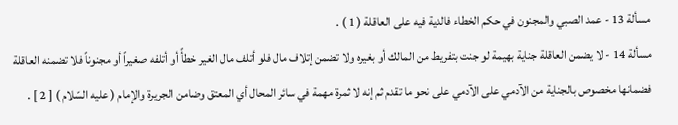مسألة 13 - عمد الصبي والمجنون في حكم الخطاء فالدية فيه على العاقلة ( 1 ) .
مسألة 14 - لا يضمن العاقلة جناية بهيمة لو جنت بتفريط من المالك أو بغيره ولا تضمن إتلاف مال فلو أتلف مال الغير خطأً أو أتلفه صغيراً أو مجنوناً فلا تضمنه العاقلة فضمانها مخصوص بالجناية من الآدمي على الآدمي على نحو ما تقدم ثم إنه لا ثمرة مهمة في سائر المحال أي المعتق وضامن الجريرة والإمام ( عليه السّلام ) [ 2 ] .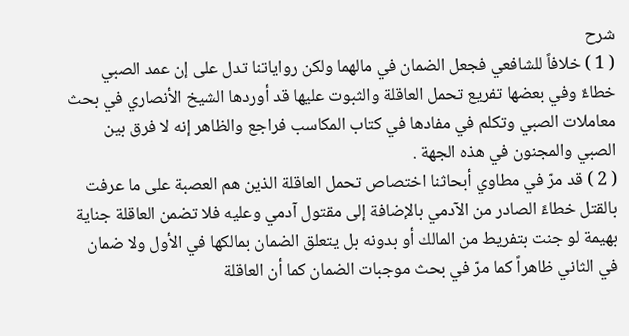شرح
( 1 ) خلافاً للشافعي فجعل الضمان في مالهما ولكن رواياتنا تدل على إن عمد الصبي خطاءٌ وفي بعضها تفريع تحمل العاقلة والثبوت عليها قد أوردها الشيخ الأنصاري في بحث معاملات الصبي وتكلم في مفادها في كتاب المكاسب فراجع والظاهر إنه لا فرق بين الصبي والمجنون في هذه الجهة .
( 2 ) قد مرّ في مطاوي أبحاثنا اختصاص تحمل العاقلة الذين هم العصبة على ما عرفت بالقتل خطاءً الصادر من الآدمي بالإضافة إلى مقتول آدمي وعليه فلا تضمن العاقلة جناية بهيمة لو جنت بتفريط من المالك أو بدونه بل يتعلق الضمان بمالكها في الأول ولا ضمان في الثاني ظاهراً كما مرّ في بحث موجبات الضمان كما أن العاقلة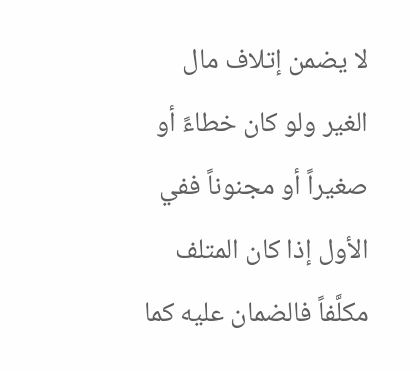لا يضمن إتلاف مال الغير ولو كان خطاءً أو صغيراً أو مجنوناً ففي الأول إذا كان المتلف مكلَّفاً فالضمان عليه كما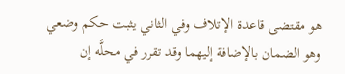هو مقتضى قاعدة الإتلاف وفي الثاني يثبت حكم وضعي وهو الضمان بالإضافة إليهما وقد تقرر في محلَّه إن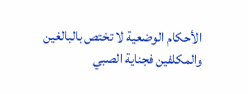الأحكام الوضعية لا تختص بالبالغين والمكلفين فجناية الصبي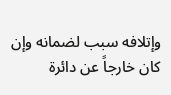وإتلافه سبب لضمانه وإن كان خارجاً عن دائرة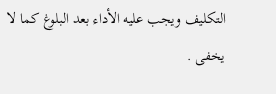التكليف ويجب عليه الأداء بعد البلوغ كما لا يخفى .